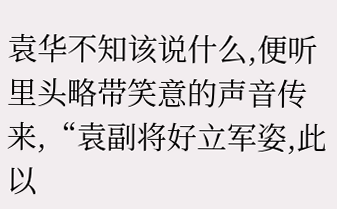袁华不知该说什么,便听里头略带笑意的声音传来,“袁副将好立军姿,此以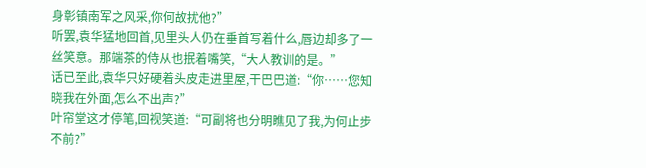身彰镇南军之风采,你何故扰他?”
听罢,袁华猛地回首,见里头人仍在垂首写着什么,唇边却多了一丝笑意。那端茶的侍从也抿着嘴笑,“大人教训的是。”
话已至此,袁华只好硬着头皮走进里屋,干巴巴道:“你……您知晓我在外面,怎么不出声?”
叶帘堂这才停笔,回视笑道:“可副将也分明瞧见了我,为何止步不前?”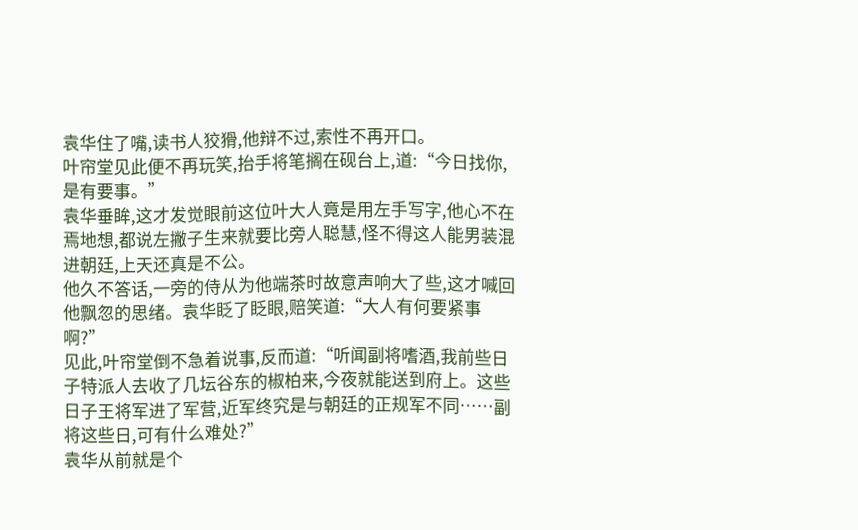袁华住了嘴,读书人狡猾,他辩不过,索性不再开口。
叶帘堂见此便不再玩笑,抬手将笔搁在砚台上,道:“今日找你,是有要事。”
袁华垂眸,这才发觉眼前这位叶大人竟是用左手写字,他心不在焉地想,都说左撇子生来就要比旁人聪慧,怪不得这人能男装混进朝廷,上天还真是不公。
他久不答话,一旁的侍从为他端茶时故意声响大了些,这才喊回他飘忽的思绪。袁华眨了眨眼,赔笑道:“大人有何要紧事啊?”
见此,叶帘堂倒不急着说事,反而道:“听闻副将嗜酒,我前些日子特派人去收了几坛谷东的椒柏来,今夜就能送到府上。这些日子王将军进了军营,近军终究是与朝廷的正规军不同……副将这些日,可有什么难处?”
袁华从前就是个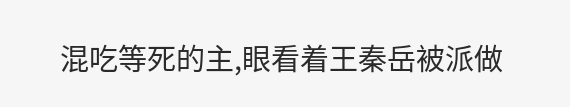混吃等死的主,眼看着王秦岳被派做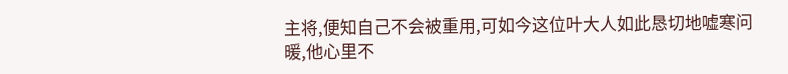主将,便知自己不会被重用,可如今这位叶大人如此恳切地嘘寒问暖,他心里不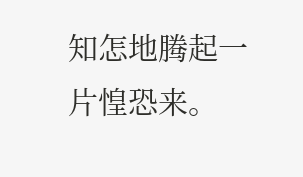知怎地腾起一片惶恐来。